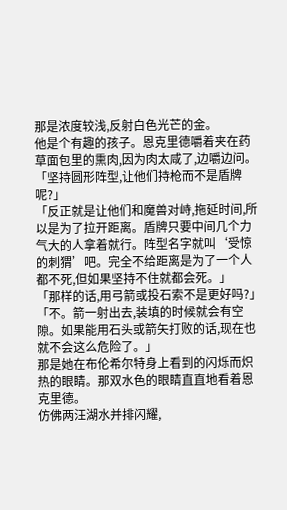那是浓度较浅,反射白色光芒的金。
他是个有趣的孩子。恩克里德嚼着夹在药草面包里的熏肉,因为肉太咸了,边嚼边问。
「坚持圆形阵型,让他们持枪而不是盾牌呢?」
「反正就是让他们和魔兽对峙,拖延时间,所以是为了拉开距离。盾牌只要中间几个力气大的人拿着就行。阵型名字就叫‘受惊的刺猬’吧。完全不给距离是为了一个人都不死,但如果坚持不住就都会死。」
「那样的话,用弓箭或投石索不是更好吗?」
「不。箭一射出去,装填的时候就会有空隙。如果能用石头或箭矢打败的话,现在也就不会这么危险了。」
那是她在布伦希尔特身上看到的闪烁而炽热的眼睛。那双水色的眼睛直直地看着恩克里德。
仿佛两汪湖水并排闪耀,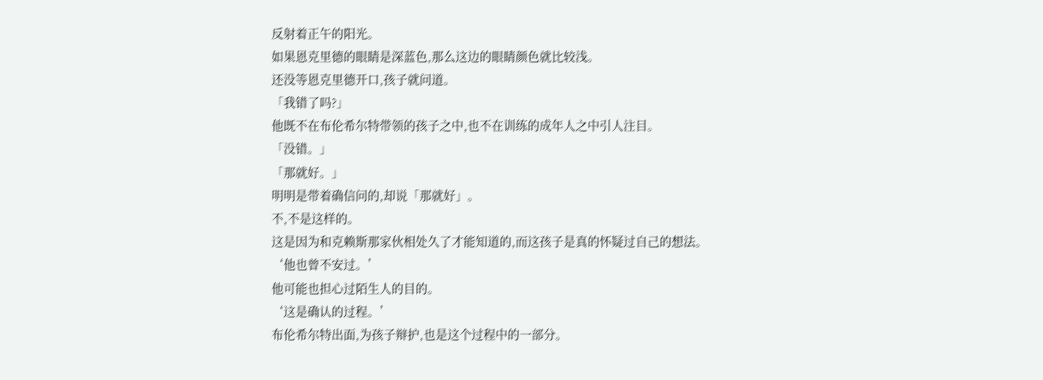反射着正午的阳光。
如果恩克里德的眼睛是深蓝色,那么这边的眼睛颜色就比较浅。
还没等恩克里德开口,孩子就问道。
「我错了吗?」
他既不在布伦希尔特带领的孩子之中,也不在训练的成年人之中引人注目。
「没错。」
「那就好。」
明明是带着确信问的,却说「那就好」。
不,不是这样的。
这是因为和克赖斯那家伙相处久了才能知道的,而这孩子是真的怀疑过自己的想法。
‘他也曾不安过。’
他可能也担心过陌生人的目的。
‘这是确认的过程。’
布伦希尔特出面,为孩子辩护,也是这个过程中的一部分。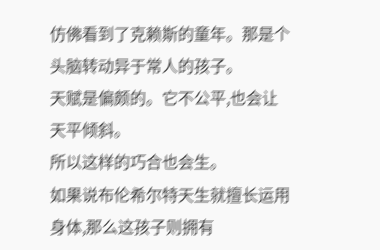仿佛看到了克赖斯的童年。那是个头脑转动异于常人的孩子。
天赋是偏颇的。它不公平,也会让天平倾斜。
所以这样的巧合也会生。
如果说布伦希尔特天生就擅长运用身体,那么这孩子则拥有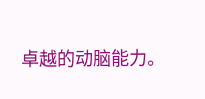卓越的动脑能力。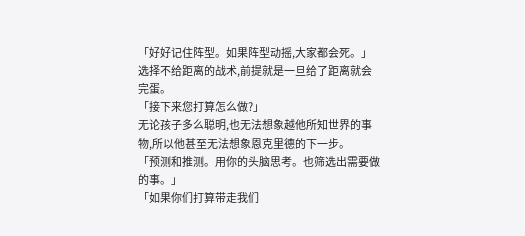「好好记住阵型。如果阵型动摇,大家都会死。」
选择不给距离的战术,前提就是一旦给了距离就会完蛋。
「接下来您打算怎么做?」
无论孩子多么聪明,也无法想象越他所知世界的事物,所以他甚至无法想象恩克里德的下一步。
「预测和推测。用你的头脑思考。也筛选出需要做的事。」
「如果你们打算带走我们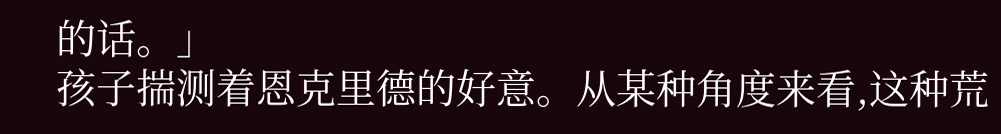的话。」
孩子揣测着恩克里德的好意。从某种角度来看,这种荒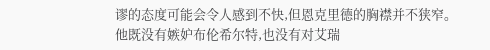谬的态度可能会令人感到不快,但恩克里德的胸襟并不狭窄。
他既没有嫉妒布伦希尔特,也没有对艾瑞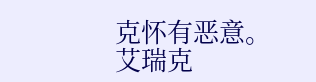克怀有恶意。
艾瑞克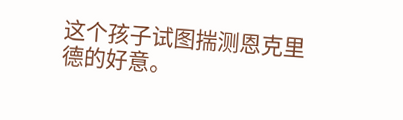这个孩子试图揣测恩克里德的好意。